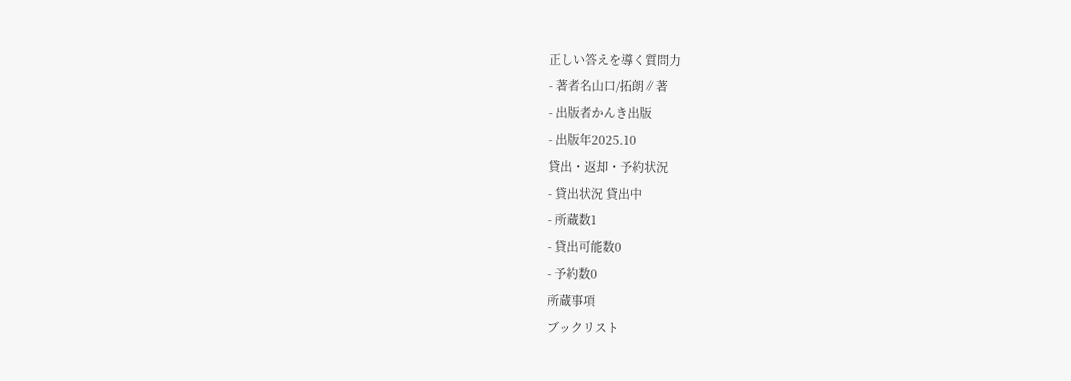正しい答えを導く質問力
- 著者名山口/拓朗∥著
- 出版者かんき出版
- 出版年2025.10
貸出・返却・予約状況
- 貸出状況 貸出中
- 所蔵数1
- 貸出可能数0
- 予約数0
所蔵事項
ブックリスト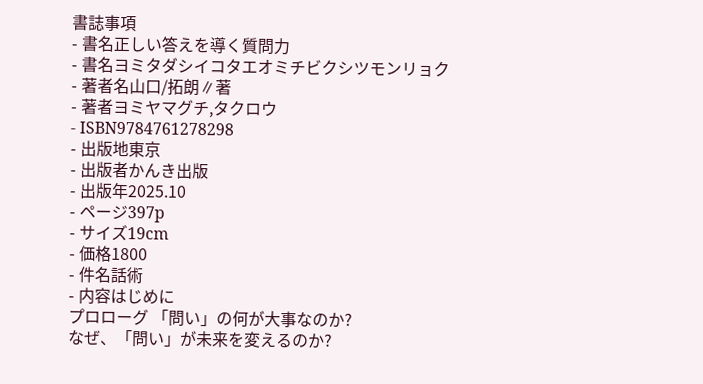書誌事項
- 書名正しい答えを導く質問力
- 書名ヨミタダシイコタエオミチビクシツモンリョク
- 著者名山口/拓朗∥著
- 著者ヨミヤマグチ,タクロウ
- ISBN9784761278298
- 出版地東京
- 出版者かんき出版
- 出版年2025.10
- ページ397p
- サイズ19cm
- 価格1800
- 件名話術
- 内容はじめに
プロローグ 「問い」の何が大事なのか?
なぜ、「問い」が未来を変えるのか?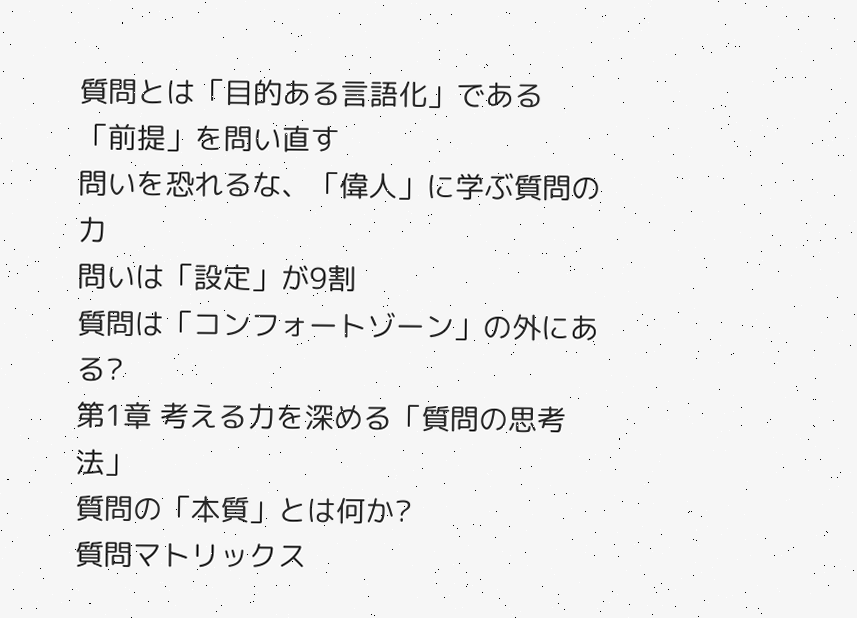質問とは「目的ある言語化」である
「前提」を問い直す
問いを恐れるな、「偉人」に学ぶ質問の力
問いは「設定」が9割
質問は「コンフォートゾーン」の外にある?
第1章 考える力を深める「質問の思考法」
質問の「本質」とは何か?
質問マトリックス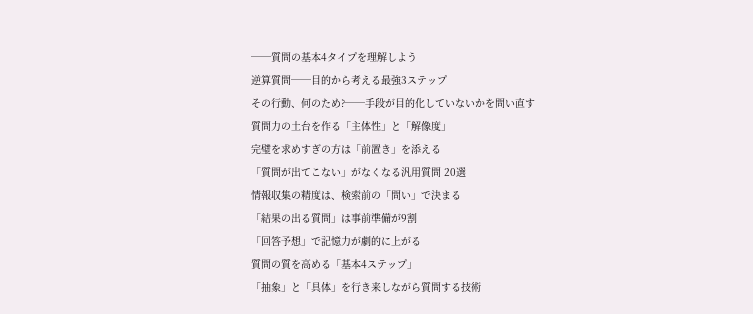──質問の基本4タイプを理解しよう
逆算質問──目的から考える最強3ステップ
その行動、何のため?──手段が目的化していないかを問い直す
質問力の土台を作る「主体性」と「解像度」
完璧を求めすぎの方は「前置き」を添える
「質問が出てこない」がなくなる汎用質問 20選
情報収集の精度は、検索前の「問い」で決まる
「結果の出る質問」は事前準備が9割
「回答予想」で記憶力が劇的に上がる
質問の質を高める「基本4ステップ」
「抽象」と「具体」を行き来しながら質問する技術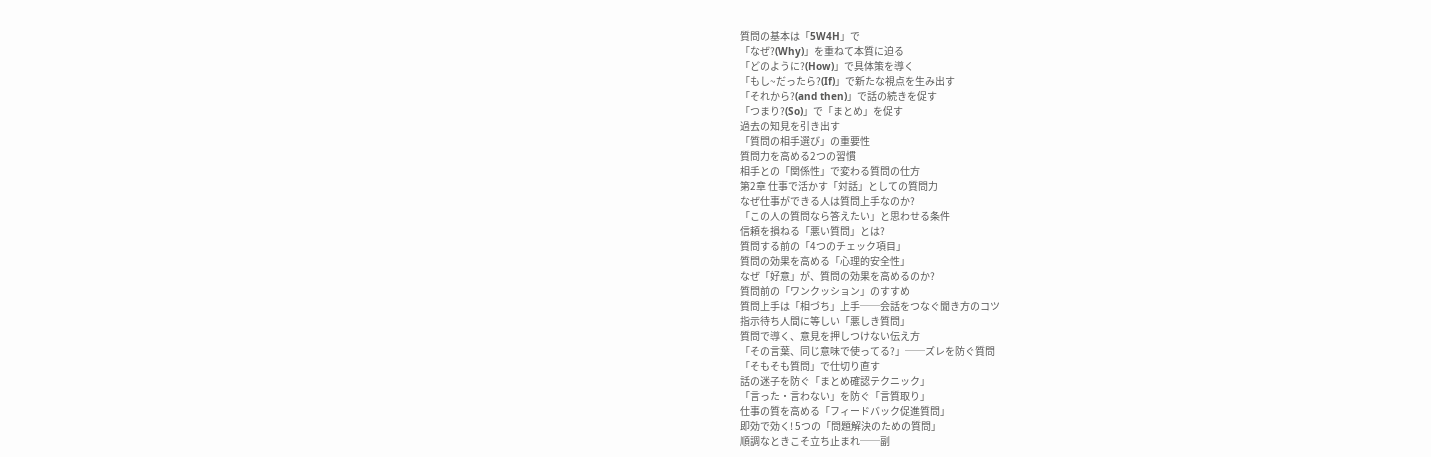質問の基本は「5W4H」で
「なぜ?(Why)」を重ねて本質に迫る
「どのように?(How)」で具体策を導く
「もし~だったら?(If)」で新たな視点を生み出す
「それから?(and then)」で話の続きを促す
「つまり?(So)」で「まとめ」を促す
過去の知見を引き出す
「質問の相手選び」の重要性
質問力を高める2つの習慣
相手との「関係性」で変わる質問の仕方
第2章 仕事で活かす「対話」としての質問力
なぜ仕事ができる人は質問上手なのか?
「この人の質問なら答えたい」と思わせる条件
信頼を損ねる「悪い質問」とは?
質問する前の「4つのチェック項目」
質問の効果を高める「心理的安全性」
なぜ「好意」が、質問の効果を高めるのか?
質問前の「ワンクッション」のすすめ
質問上手は「相づち」上手──会話をつなぐ聞き方のコツ
指示待ち人間に等しい「悪しき質問」
質問で導く、意見を押しつけない伝え方
「その言葉、同じ意味で使ってる?」──ズレを防ぐ質問
「そもそも質問」で仕切り直す
話の迷子を防ぐ「まとめ確認テクニック」
「言った・言わない」を防ぐ「言質取り」
仕事の質を高める「フィードバック促進質問」
即効で効く! 5つの「問題解決のための質問」
順調なときこそ立ち止まれ──副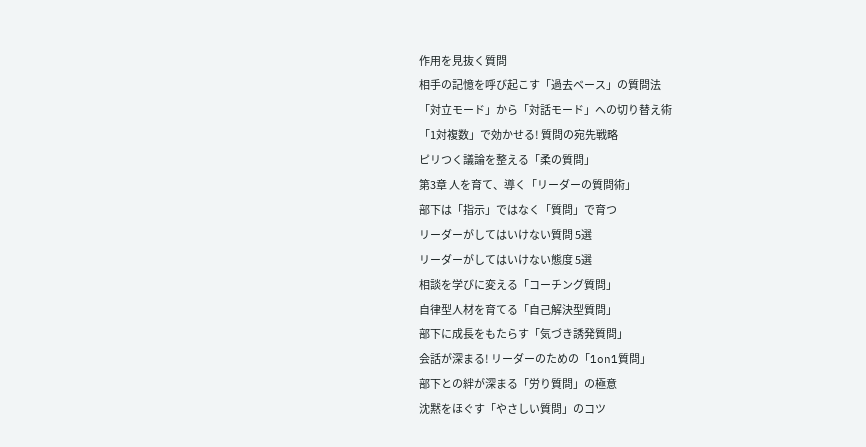作用を見抜く質問
相手の記憶を呼び起こす「過去ベース」の質問法
「対立モード」から「対話モード」への切り替え術
「1対複数」で効かせる! 質問の宛先戦略
ピリつく議論を整える「柔の質問」
第3章 人を育て、導く「リーダーの質問術」
部下は「指示」ではなく「質問」で育つ
リーダーがしてはいけない質問 5選
リーダーがしてはいけない態度 5選
相談を学びに変える「コーチング質問」
自律型人材を育てる「自己解決型質問」
部下に成長をもたらす「気づき誘発質問」
会話が深まる! リーダーのための「1on1質問」
部下との絆が深まる「労り質問」の極意
沈黙をほぐす「やさしい質問」のコツ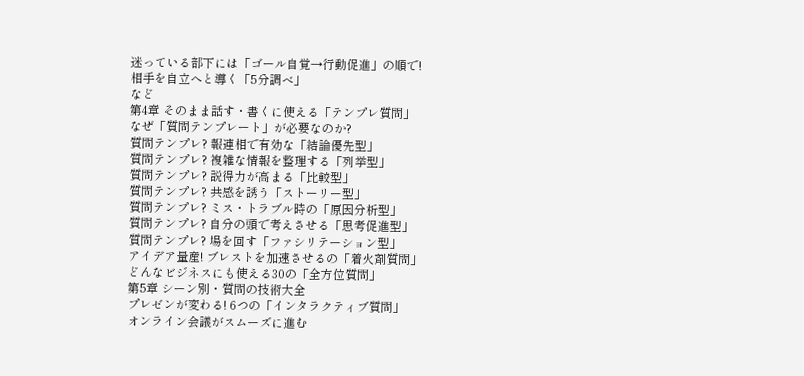迷っている部下には「ゴール自覚→行動促進」の順で!
相手を自立へと導く「5分調べ」
など
第4章 そのまま話す・書くに使える「テンプレ質問」
なぜ「質問テンプレート」が必要なのか?
質問テンプレ? 報連相で有効な「結論優先型」
質問テンプレ? 複雑な情報を整理する「列挙型」
質問テンプレ? 説得力が高まる「比較型」
質問テンプレ? 共感を誘う「ストーリー型」
質問テンプレ? ミス・トラブル時の「原因分析型」
質問テンプレ? 自分の頭で考えさせる「思考促進型」
質問テンプレ? 場を回す「ファシリテーション型」
アイデア量産! ブレストを加速させるの「着火剤質問」
どんなビジネスにも使える30の「全方位質問」
第5章 シーン別・質問の技術大全
プレゼンが変わる! 6つの「インタラクティブ質問」
オンライン会議がスムーズに進む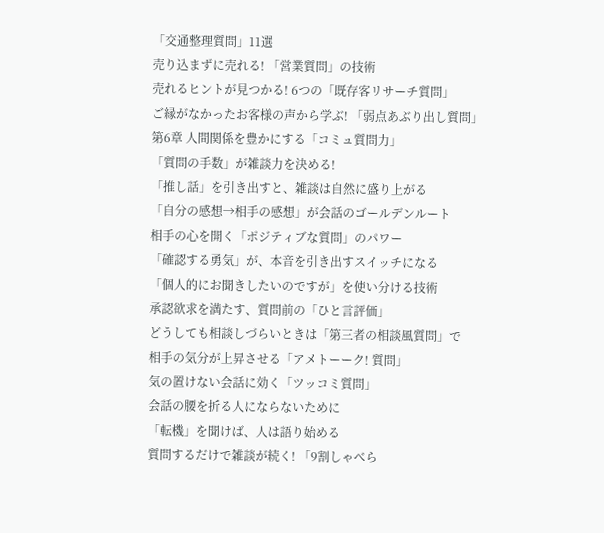「交通整理質問」11選
売り込まずに売れる! 「営業質問」の技術
売れるヒントが見つかる! 6つの「既存客リサーチ質問」
ご縁がなかったお客様の声から学ぶ! 「弱点あぶり出し質問」
第6章 人間関係を豊かにする「コミュ質問力」
「質問の手数」が雑談力を決める!
「推し話」を引き出すと、雑談は自然に盛り上がる
「自分の感想→相手の感想」が会話のゴールデンルート
相手の心を開く「ポジティブな質問」のパワー
「確認する勇気」が、本音を引き出すスイッチになる
「個人的にお聞きしたいのですが」を使い分ける技術
承認欲求を満たす、質問前の「ひと言評価」
どうしても相談しづらいときは「第三者の相談風質問」で
相手の気分が上昇させる「アメトーーク! 質問」
気の置けない会話に効く「ツッコミ質問」
会話の腰を折る人にならないために
「転機」を聞けば、人は語り始める
質問するだけで雑談が続く! 「9割しゃべら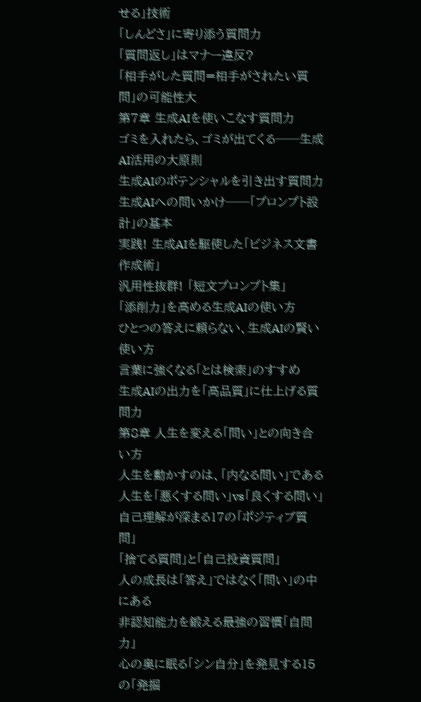せる」技術
「しんどさ」に寄り添う質問力
「質問返し」はマナー違反?
「相手がした質問=相手がされたい質問」の可能性大
第7章 生成AIを使いこなす質問力
ゴミを入れたら、ゴミが出てくる──生成AI活用の大原則
生成AIのポテンシャルを引き出す質問力
生成AIへの問いかけ──「プロンプト設計」の基本
実践! 生成AIを駆使した「ビジネス文書作成術」
汎用性抜群! 「短文プロンプト集」
「添削力」を高める生成AIの使い方
ひとつの答えに頼らない、生成AIの賢い使い方
言葉に強くなる「とは検索」のすすめ
生成AIの出力を「高品質」に仕上げる質問力
第8章 人生を変える「問い」との向き合い方
人生を動かすのは、「内なる問い」である
人生を「悪くする問い」vs「良くする問い」
自己理解が深まる17の「ポジティブ質問」
「捨てる質問」と「自己投資質問」
人の成長は「答え」ではなく「問い」の中にある
非認知能力を鍛える最強の習慣「自問力」
心の奥に眠る「シン自分」を発見する15の「発掘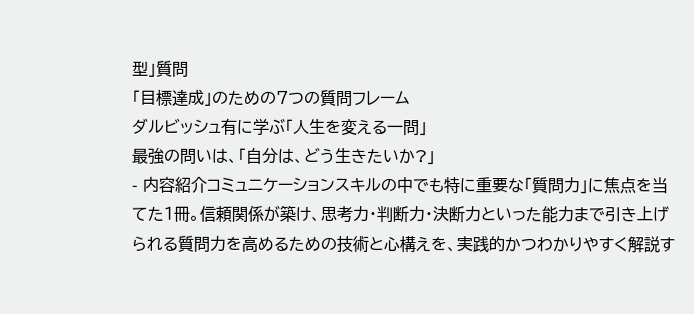型」質問
「目標達成」のための7つの質問フレーム
ダルビッシュ有に学ぶ「人生を変える一問」
最強の問いは、「自分は、どう生きたいか?」
- 内容紹介コミュニケーションスキルの中でも特に重要な「質問力」に焦点を当てた1冊。信頼関係が築け、思考力・判断力・決断力といった能力まで引き上げられる質問力を高めるための技術と心構えを、実践的かつわかりやすく解説す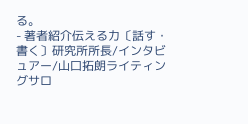る。
- 著者紹介伝える力〔話す・書く〕研究所所長/インタビュアー/山口拓朗ライティングサロ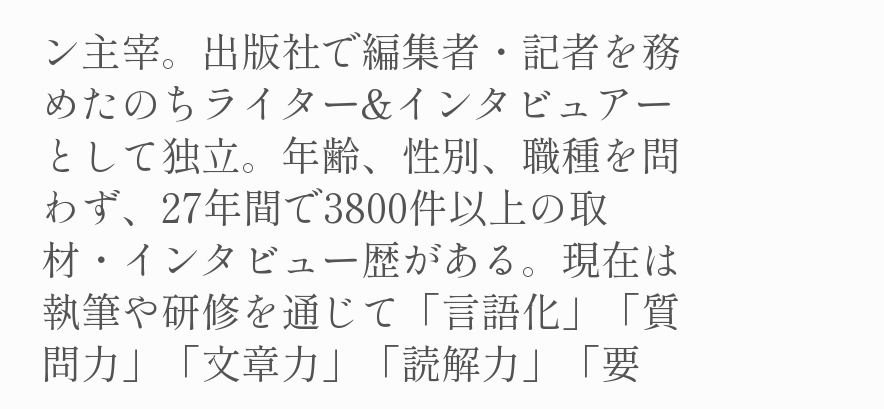ン主宰。出版社で編集者・記者を務めたのちライター&インタビュアーとして独立。年齢、性別、職種を問わず、27年間で3800件以上の取材・インタビュー歴がある。現在は執筆や研修を通じて「言語化」「質問力」「文章力」「読解力」「要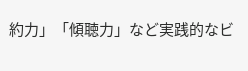約力」「傾聴力」など実践的なビ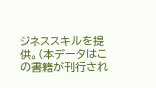ジネススキルを提供。(本データはこの書籍が刊行され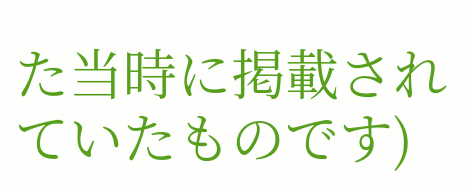た当時に掲載されていたものです)